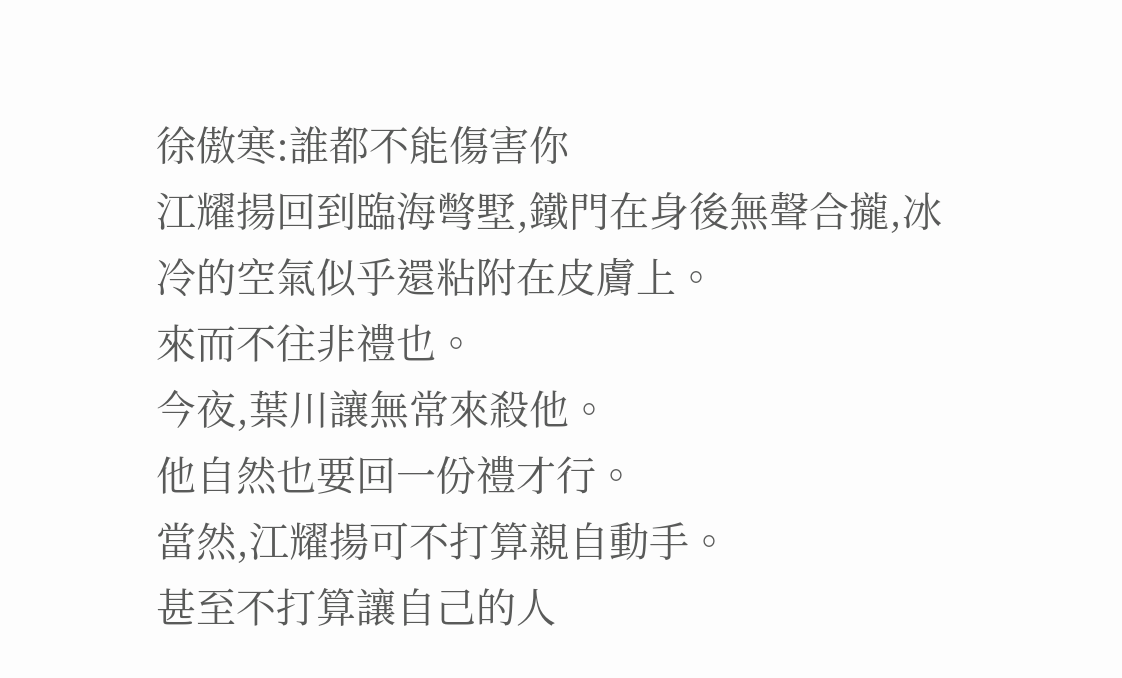徐傲寒:誰都不能傷害你
江耀揚回到臨海彆墅,鐵門在身後無聲合攏,冰冷的空氣似乎還粘附在皮膚上。
來而不往非禮也。
今夜,葉川讓無常來殺他。
他自然也要回一份禮才行。
當然,江耀揚可不打算親自動手。
甚至不打算讓自己的人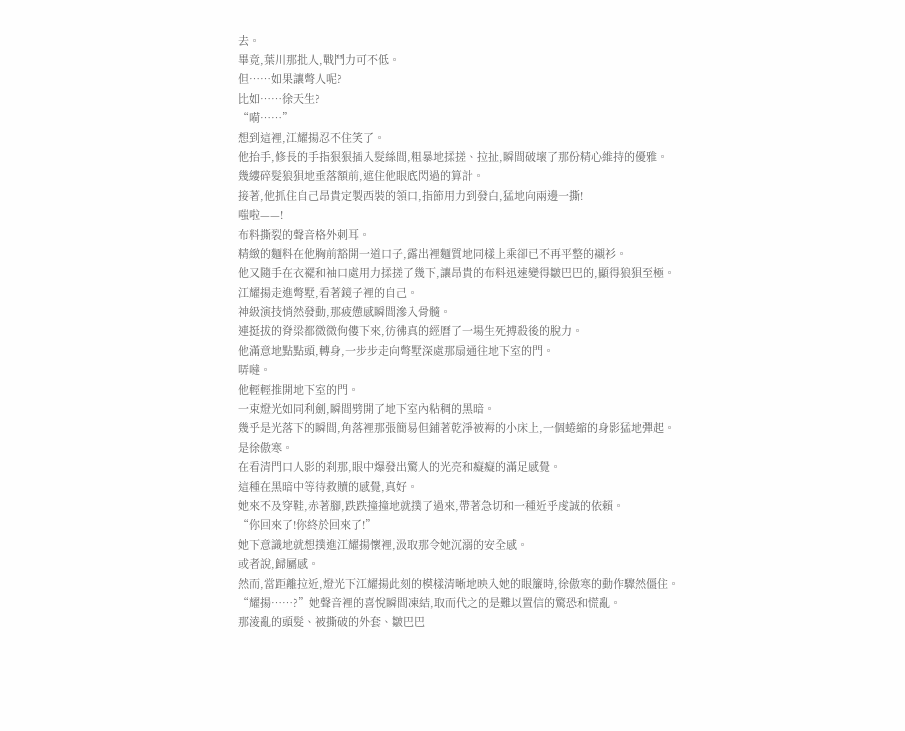去。
畢竟,葉川那批人,戰鬥力可不低。
但……如果讓彆人呢?
比如……徐天生?
“嗬……”
想到這裡,江耀揚忍不住笑了。
他抬手,修長的手指狠狠插入髮絲間,粗暴地揉搓、拉扯,瞬間破壞了那份精心維持的優雅。
幾縷碎髮狼狽地垂落額前,遮住他眼底閃過的算計。
接著,他抓住自己昂貴定製西裝的領口,指節用力到發白,猛地向兩邊一撕!
嗤啦——!
布料撕裂的聲音格外刺耳。
精緻的麵料在他胸前豁開一道口子,露出裡麵質地同樣上乘卻已不再平整的襯衫。
他又隨手在衣襬和袖口處用力揉搓了幾下,讓昂貴的布料迅速變得皺巴巴的,顯得狼狽至極。
江耀揚走進彆墅,看著鏡子裡的自己。
神級演技悄然發動,那疲憊感瞬間滲入骨髓。
連挺拔的脊梁都微微佝僂下來,彷彿真的經曆了一場生死搏殺後的脫力。
他滿意地點點頭,轉身,一步步走向彆墅深處那扇通往地下室的門。
哢噠。
他輕輕推開地下室的門。
一束燈光如同利劍,瞬間劈開了地下室內粘稠的黑暗。
幾乎是光落下的瞬間,角落裡那張簡易但鋪著乾淨被褥的小床上,一個蜷縮的身影猛地彈起。
是徐傲寒。
在看清門口人影的刹那,眼中爆發出驚人的光亮和癡癡的滿足感覺。
這種在黑暗中等待救贖的感覺,真好。
她來不及穿鞋,赤著腳,跌跌撞撞地就撲了過來,帶著急切和一種近乎虔誠的依賴。
“你回來了!你終於回來了!”
她下意識地就想撲進江耀揚懷裡,汲取那令她沉溺的安全感。
或者說,歸屬感。
然而,當距離拉近,燈光下江耀揚此刻的模樣清晰地映入她的眼簾時,徐傲寒的動作驟然僵住。
“耀揚……?”她聲音裡的喜悅瞬間凍結,取而代之的是難以置信的驚恐和慌亂。
那淩亂的頭髮、被撕破的外套、皺巴巴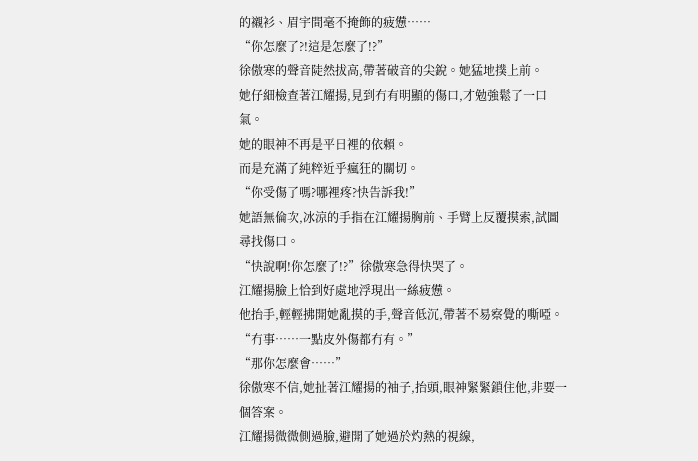的襯衫、眉宇間毫不掩飾的疲憊……
“你怎麼了?!這是怎麼了!?”
徐傲寒的聲音陡然拔高,帶著破音的尖銳。她猛地撲上前。
她仔細檢查著江耀揚,見到冇有明顯的傷口,才勉強鬆了一口氣。
她的眼神不再是平日裡的依賴。
而是充滿了純粹近乎瘋狂的關切。
“你受傷了嗎?哪裡疼?快告訴我!”
她語無倫次,冰涼的手指在江耀揚胸前、手臂上反覆摸索,試圖尋找傷口。
“快說啊!你怎麼了!?”徐傲寒急得快哭了。
江耀揚臉上恰到好處地浮現出一絲疲憊。
他抬手,輕輕拂開她亂摸的手,聲音低沉,帶著不易察覺的嘶啞。
“冇事……一點皮外傷都冇有。”
“那你怎麼會……”
徐傲寒不信,她扯著江耀揚的袖子,抬頭,眼神緊緊鎖住他,非要一個答案。
江耀揚微微側過臉,避開了她過於灼熱的視線,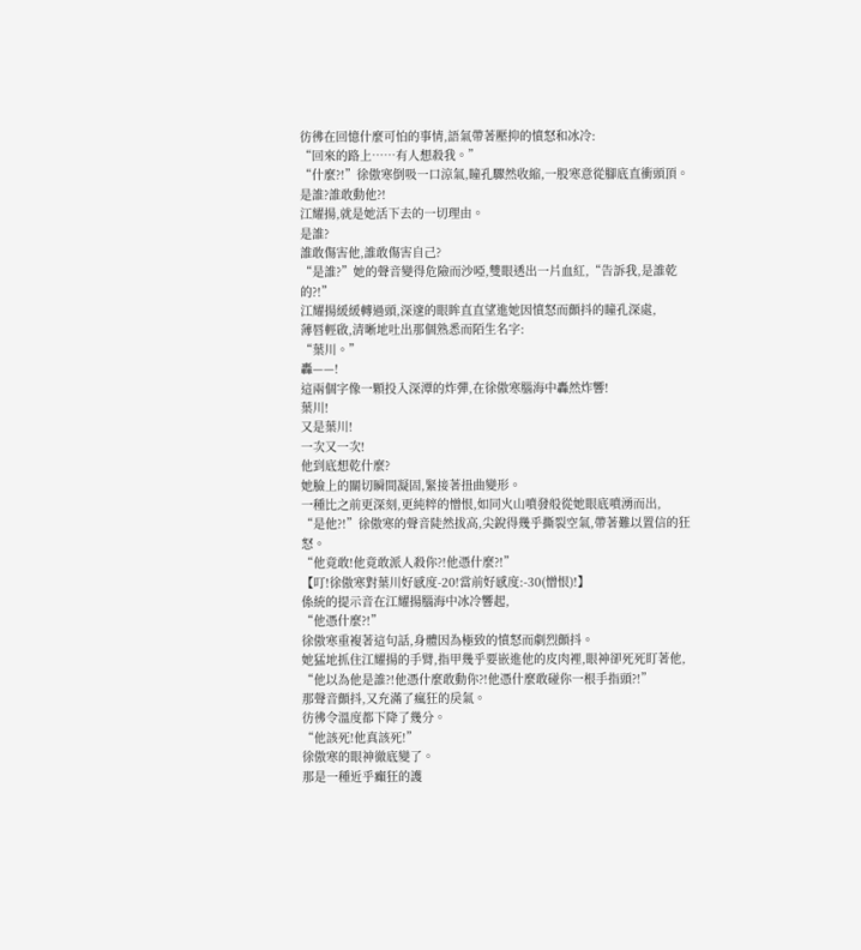彷彿在回憶什麼可怕的事情,語氣帶著壓抑的憤怒和冰冷:
“回來的路上……有人想殺我。”
“什麼?!”徐傲寒倒吸一口涼氣,瞳孔驟然收縮,一股寒意從腳底直衝頭頂。
是誰?誰敢動他?!
江耀揚,就是她活下去的一切理由。
是誰?
誰敢傷害他,誰敢傷害自己?
“是誰?”她的聲音變得危險而沙啞,雙眼透出一片血紅,“告訴我,是誰乾的?!”
江耀揚緩緩轉過頭,深邃的眼眸直直望進她因憤怒而顫抖的瞳孔深處,
薄唇輕啟,清晰地吐出那個熟悉而陌生名字:
“葉川。”
轟——!
這兩個字像一顆投入深潭的炸彈,在徐傲寒腦海中轟然炸響!
葉川!
又是葉川!
一次又一次!
他到底想乾什麼?
她臉上的關切瞬間凝固,緊接著扭曲變形。
一種比之前更深刻,更純粹的憎恨,如同火山噴發般從她眼底噴湧而出,
“是他?!”徐傲寒的聲音陡然拔高,尖銳得幾乎撕裂空氣,帶著難以置信的狂怒。
“他竟敢!他竟敢派人殺你?!他憑什麼?!”
【叮!徐傲寒對葉川好感度-20!當前好感度:-30(憎恨)!】
係統的提示音在江耀揚腦海中冰冷響起,
“他憑什麼?!”
徐傲寒重複著這句話,身體因為極致的憤怒而劇烈顫抖。
她猛地抓住江耀揚的手臂,指甲幾乎要嵌進他的皮肉裡,眼神卻死死盯著他,
“他以為他是誰?!他憑什麼敢動你?!他憑什麼敢碰你一根手指頭?!”
那聲音顫抖,又充滿了瘋狂的戾氣。
彷彿令溫度都下降了幾分。
“他該死!他真該死!”
徐傲寒的眼神徹底變了。
那是一種近乎癲狂的護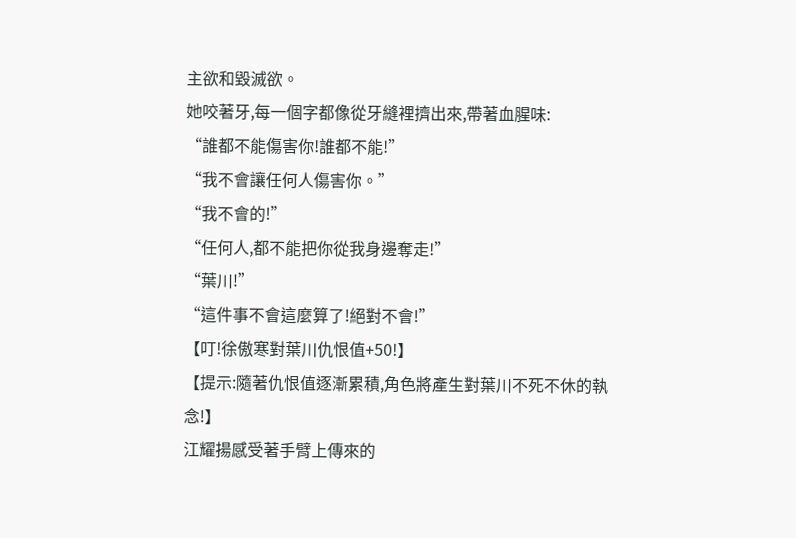主欲和毀滅欲。
她咬著牙,每一個字都像從牙縫裡擠出來,帶著血腥味:
“誰都不能傷害你!誰都不能!”
“我不會讓任何人傷害你。”
“我不會的!”
“任何人,都不能把你從我身邊奪走!”
“葉川!”
“這件事不會這麼算了!絕對不會!”
【叮!徐傲寒對葉川仇恨值+50!】
【提示:隨著仇恨值逐漸累積,角色將產生對葉川不死不休的執念!】
江耀揚感受著手臂上傳來的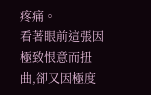疼痛。
看著眼前這張因極致恨意而扭曲,卻又因極度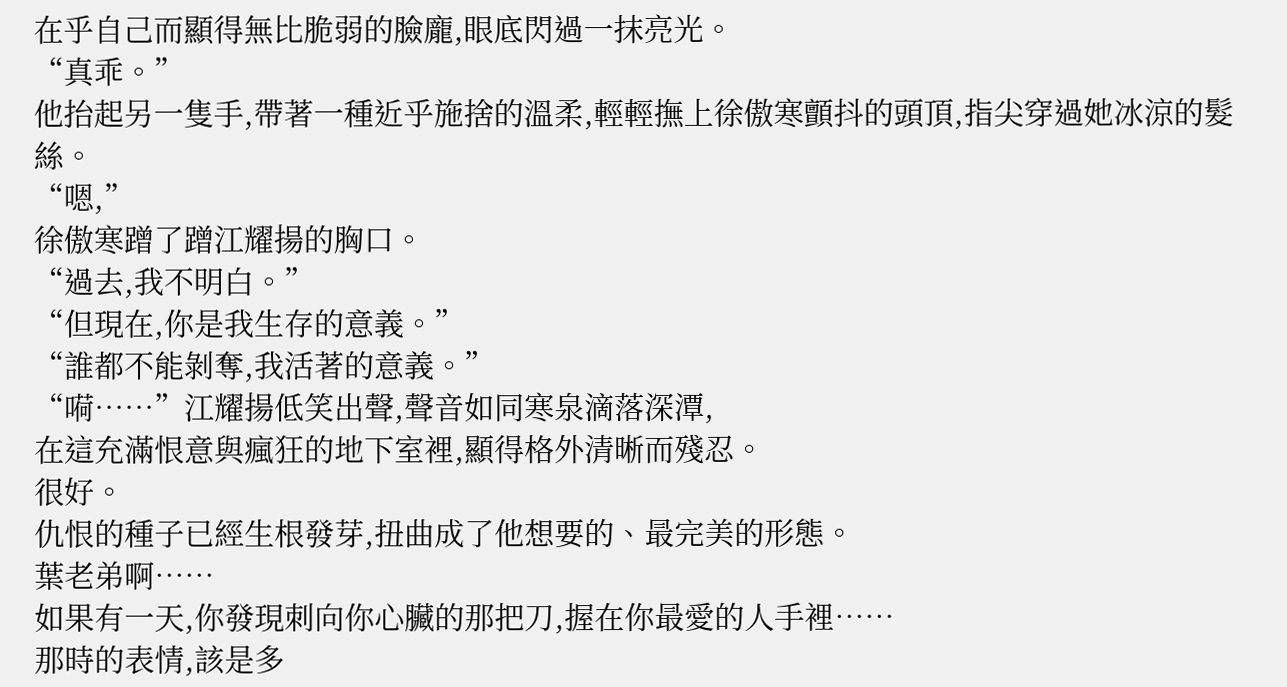在乎自己而顯得無比脆弱的臉龐,眼底閃過一抹亮光。
“真乖。”
他抬起另一隻手,帶著一種近乎施捨的溫柔,輕輕撫上徐傲寒顫抖的頭頂,指尖穿過她冰涼的髮絲。
“嗯,”
徐傲寒蹭了蹭江耀揚的胸口。
“過去,我不明白。”
“但現在,你是我生存的意義。”
“誰都不能剝奪,我活著的意義。”
“嗬……”江耀揚低笑出聲,聲音如同寒泉滴落深潭,
在這充滿恨意與瘋狂的地下室裡,顯得格外清晰而殘忍。
很好。
仇恨的種子已經生根發芽,扭曲成了他想要的、最完美的形態。
葉老弟啊……
如果有一天,你發現刺向你心臟的那把刀,握在你最愛的人手裡……
那時的表情,該是多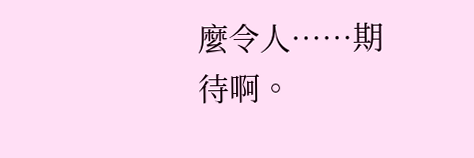麼令人……期待啊。